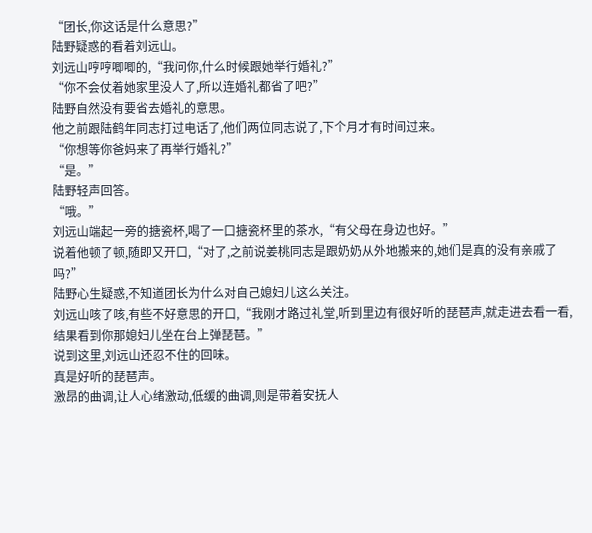“团长,你这话是什么意思?”
陆野疑惑的看着刘远山。
刘远山哼哼唧唧的,“我问你,什么时候跟她举行婚礼?”
“你不会仗着她家里没人了,所以连婚礼都省了吧?”
陆野自然没有要省去婚礼的意思。
他之前跟陆鹤年同志打过电话了,他们两位同志说了,下个月才有时间过来。
“你想等你爸妈来了再举行婚礼?”
“是。”
陆野轻声回答。
“哦。”
刘远山端起一旁的搪瓷杯,喝了一口搪瓷杯里的茶水,“有父母在身边也好。”
说着他顿了顿,随即又开口,“对了,之前说姜桃同志是跟奶奶从外地搬来的,她们是真的没有亲戚了吗?”
陆野心生疑惑,不知道团长为什么对自己媳妇儿这么关注。
刘远山咳了咳,有些不好意思的开口,“我刚才路过礼堂,听到里边有很好听的琵琶声,就走进去看一看,结果看到你那媳妇儿坐在台上弹琵琶。”
说到这里,刘远山还忍不住的回味。
真是好听的琵琶声。
激昂的曲调,让人心绪激动,低缓的曲调,则是带着安抚人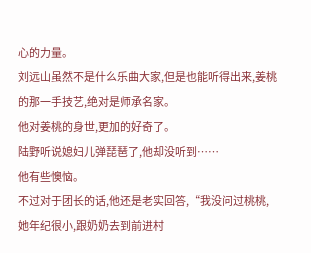心的力量。
刘远山虽然不是什么乐曲大家,但是也能听得出来,姜桃的那一手技艺,绝对是师承名家。
他对姜桃的身世,更加的好奇了。
陆野听说媳妇儿弹琵琶了,他却没听到……
他有些懊恼。
不过对于团长的话,他还是老实回答,“我没问过桃桃,她年纪很小,跟奶奶去到前进村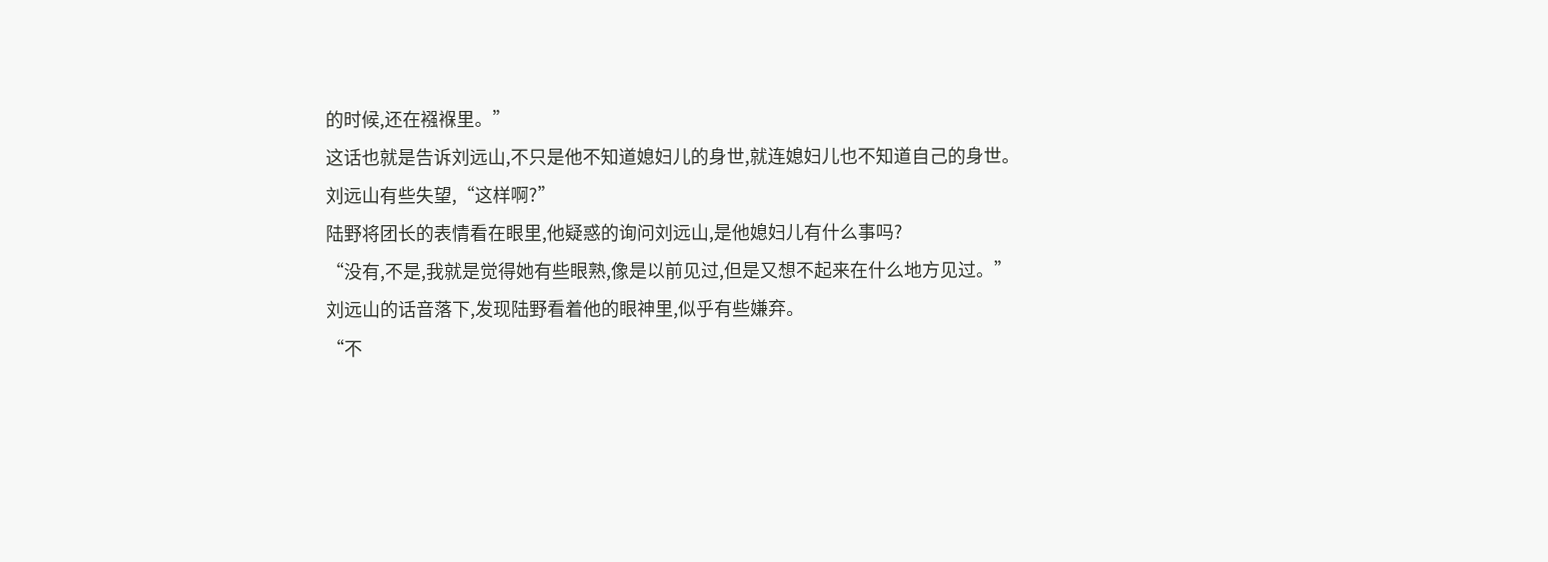的时候,还在襁褓里。”
这话也就是告诉刘远山,不只是他不知道媳妇儿的身世,就连媳妇儿也不知道自己的身世。
刘远山有些失望,“这样啊?”
陆野将团长的表情看在眼里,他疑惑的询问刘远山,是他媳妇儿有什么事吗?
“没有,不是,我就是觉得她有些眼熟,像是以前见过,但是又想不起来在什么地方见过。”
刘远山的话音落下,发现陆野看着他的眼神里,似乎有些嫌弃。
“不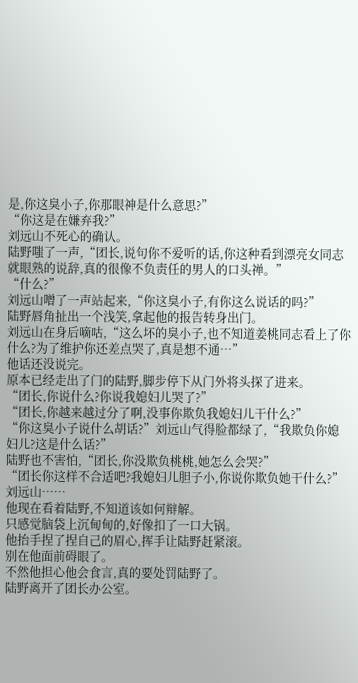是,你这臭小子,你那眼神是什么意思?”
“你这是在嫌弃我?”
刘远山不死心的确认。
陆野嗤了一声,“团长,说句你不爱听的话,你这种看到漂亮女同志就眼熟的说辞,真的很像不负责任的男人的口头禅。”
“什么?”
刘远山噌了一声站起来,“你这臭小子,有你这么说话的吗?”
陆野唇角扯出一个浅笑,拿起他的报告转身出门。
刘远山在身后嘀咕,“这么坏的臭小子,也不知道姜桃同志看上了你什么?为了维护你还差点哭了,真是想不通…”
他话还没说完。
原本已经走出了门的陆野,脚步停下从门外将头探了进来。
“团长,你说什么?你说我媳妇儿哭了?”
“团长,你越来越过分了啊,没事你欺负我媳妇儿干什么?”
“你这臭小子说什么胡话?”刘远山气得脸都绿了,“我欺负你媳妇儿?这是什么话?”
陆野也不害怕,“团长,你没欺负桃桃,她怎么会哭?”
“团长你这样不合适吧?我媳妇儿胆子小,你说你欺负她干什么?”
刘远山……
他现在看着陆野,不知道该如何辩解。
只感觉脑袋上沉甸甸的,好像扣了一口大锅。
他抬手捏了捏自己的眉心,挥手让陆野赶紧滚。
别在他面前碍眼了。
不然他担心他会食言,真的要处罚陆野了。
陆野离开了团长办公室。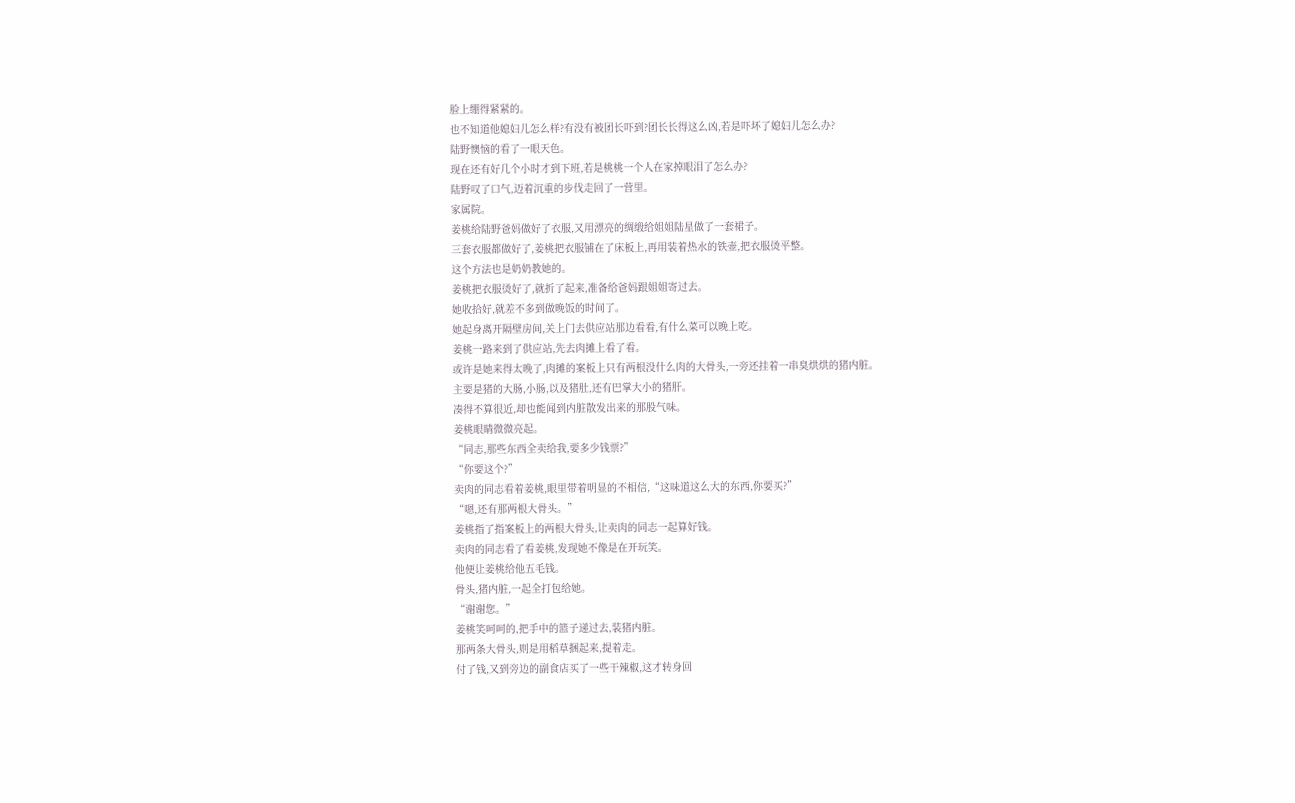脸上绷得紧紧的。
也不知道他媳妇儿怎么样?有没有被团长吓到?团长长得这么凶,若是吓坏了媳妇儿怎么办?
陆野懊恼的看了一眼天色。
现在还有好几个小时才到下班,若是桃桃一个人在家掉眼泪了怎么办?
陆野叹了口气,迈着沉重的步伐走回了一营里。
家属院。
姜桃给陆野爸妈做好了衣服,又用漂亮的绸缎给姐姐陆星做了一套裙子。
三套衣服都做好了,姜桃把衣服铺在了床板上,再用装着热水的铁壶,把衣服烫平整。
这个方法也是奶奶教她的。
姜桃把衣服烫好了,就折了起来,准备给爸妈跟姐姐寄过去。
她收拾好,就差不多到做晚饭的时间了。
她起身离开隔壁房间,关上门去供应站那边看看,有什么菜可以晚上吃。
姜桃一路来到了供应站,先去肉摊上看了看。
或许是她来得太晚了,肉摊的案板上只有两根没什么肉的大骨头,一旁还挂着一串臭烘烘的猪内脏。
主要是猪的大肠,小肠,以及猪肚,还有巴掌大小的猪肝。
凑得不算很近,却也能闻到内脏散发出来的那股气味。
姜桃眼睛微微亮起。
“同志,那些东西全卖给我,要多少钱票?”
“你要这个?”
卖肉的同志看着姜桃,眼里带着明显的不相信,“这味道这么大的东西,你要买?”
“嗯,还有那两根大骨头。”
姜桃指了指案板上的两根大骨头,让卖肉的同志一起算好钱。
卖肉的同志看了看姜桃,发现她不像是在开玩笑。
他便让姜桃给他五毛钱。
骨头,猪内脏,一起全打包给她。
“谢谢您。”
姜桃笑呵呵的,把手中的篮子递过去,装猪内脏。
那两条大骨头,则是用稻草捆起来,提着走。
付了钱,又到旁边的副食店买了一些干辣椒,这才转身回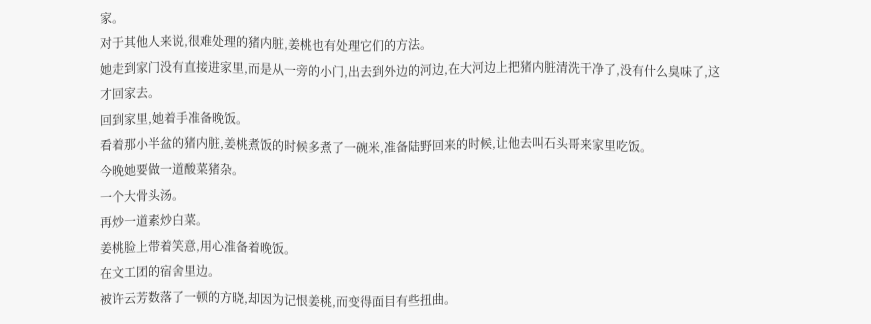家。
对于其他人来说,很难处理的猪内脏,姜桃也有处理它们的方法。
她走到家门没有直接进家里,而是从一旁的小门,出去到外边的河边,在大河边上把猪内脏清洗干净了,没有什么臭味了,这才回家去。
回到家里,她着手准备晚饭。
看着那小半盆的猪内脏,姜桃煮饭的时候多煮了一碗米,准备陆野回来的时候,让他去叫石头哥来家里吃饭。
今晚她要做一道酸菜猪杂。
一个大骨头汤。
再炒一道素炒白菜。
姜桃脸上带着笑意,用心准备着晚饭。
在文工团的宿舍里边。
被许云芳数落了一顿的方晓,却因为记恨姜桃,而变得面目有些扭曲。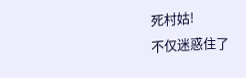死村姑!
不仅迷惑住了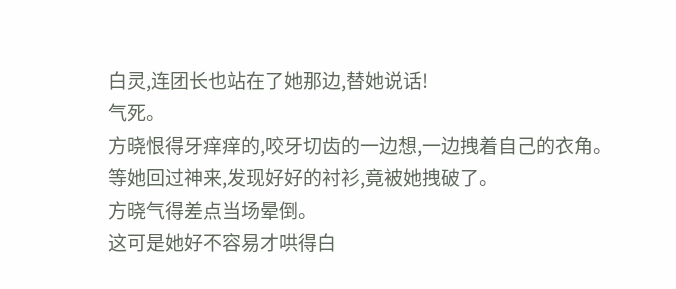白灵,连团长也站在了她那边,替她说话!
气死。
方晓恨得牙痒痒的,咬牙切齿的一边想,一边拽着自己的衣角。
等她回过神来,发现好好的衬衫,竟被她拽破了。
方晓气得差点当场晕倒。
这可是她好不容易才哄得白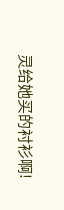灵给她买的衬衫啊!